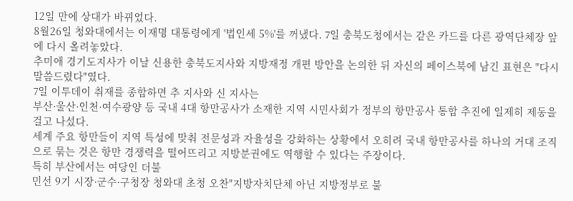12일 만에 상대가 바뀌었다.
8월26일 청와대에서는 이재명 대통령에게 '법인세 5%'를 꺼냈다. 7일 충북도청에서는 같은 카드를 다른 광역단체장 앞에 다시 올려놓았다.
추미애 경기도지사가 이날 신용한 충북도지사와 지방재정 개편 방안을 논의한 뒤 자신의 페이스북에 남긴 표현은 "다시 말씀드렸다"였다.
7일 이투데이 취재를 종합하면 추 지사와 신 지사는
부산·울산·인천·여수광양 등 국내 4대 항만공사가 소재한 지역 시민사회가 정부의 항만공사 통합 추진에 일제히 제동을 걸고 나섰다.
세계 주요 항만들이 지역 특성에 맞춰 전문성과 자율성을 강화하는 상황에서 오히려 국내 항만공사를 하나의 거대 조직으로 묶는 것은 항만 경쟁력을 떨어뜨리고 지방분권에도 역행할 수 있다는 주장이다.
특히 부산에서는 여당인 더불
민선 9기 시장·군수·구청장 청와대 초청 오찬"지방자치단체 아닌 지방정부로 불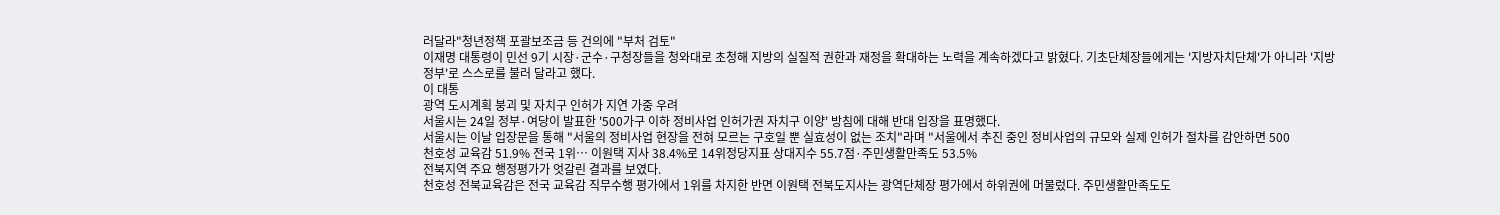러달라"청년정책 포괄보조금 등 건의에 "부처 검토"
이재명 대통령이 민선 9기 시장·군수·구청장들을 청와대로 초청해 지방의 실질적 권한과 재정을 확대하는 노력을 계속하겠다고 밝혔다. 기초단체장들에게는 '지방자치단체'가 아니라 '지방정부'로 스스로를 불러 달라고 했다.
이 대통
광역 도시계획 붕괴 및 자치구 인허가 지연 가중 우려
서울시는 24일 정부·여당이 발표한 '500가구 이하 정비사업 인허가권 자치구 이양' 방침에 대해 반대 입장을 표명했다.
서울시는 이날 입장문을 통해 "서울의 정비사업 현장을 전혀 모르는 구호일 뿐 실효성이 없는 조치"라며 "서울에서 추진 중인 정비사업의 규모와 실제 인허가 절차를 감안하면 500
천호성 교육감 51.9% 전국 1위… 이원택 지사 38.4%로 14위정당지표 상대지수 55.7점·주민생활만족도 53.5%
전북지역 주요 행정평가가 엇갈린 결과를 보였다.
천호성 전북교육감은 전국 교육감 직무수행 평가에서 1위를 차지한 반면 이원택 전북도지사는 광역단체장 평가에서 하위권에 머물렀다. 주민생활만족도도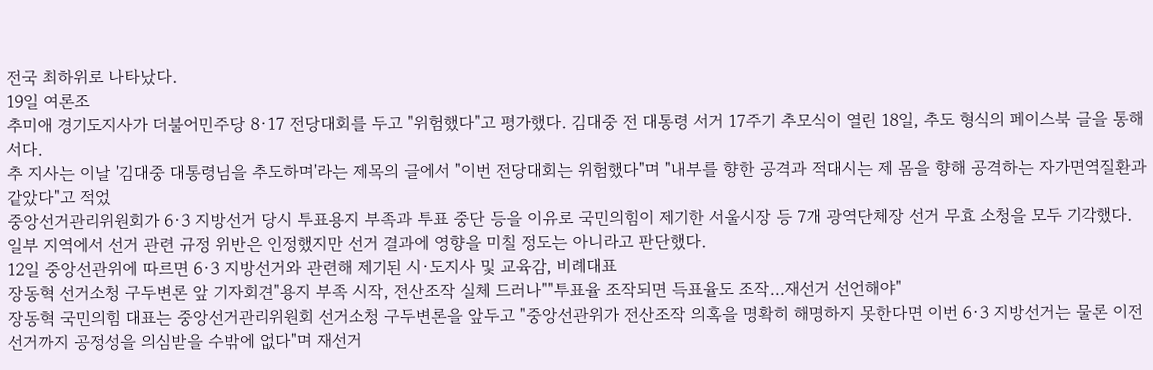전국 최하위로 나타났다.
19일 여론조
추미애 경기도지사가 더불어민주당 8·17 전당대회를 두고 "위험했다"고 평가했다. 김대중 전 대통령 서거 17주기 추모식이 열린 18일, 추도 형식의 페이스북 글을 통해서다.
추 지사는 이날 '김대중 대통령님을 추도하며'라는 제목의 글에서 "이번 전당대회는 위험했다"며 "내부를 향한 공격과 적대시는 제 몸을 향해 공격하는 자가면역질환과 같았다"고 적었
중앙선거관리위원회가 6·3 지방선거 당시 투표용지 부족과 투표 중단 등을 이유로 국민의힘이 제기한 서울시장 등 7개 광역단체장 선거 무효 소청을 모두 기각했다. 일부 지역에서 선거 관련 규정 위반은 인정했지만 선거 결과에 영향을 미칠 정도는 아니라고 판단했다.
12일 중앙선관위에 따르면 6·3 지방선거와 관련해 제기된 시·도지사 및 교육감, 비례대표
장동혁 선거소청 구두변론 앞 기자회견"용지 부족 시작, 전산조작 실체 드러나""투표율 조작되면 득표율도 조작…재선거 선언해야"
장동혁 국민의힘 대표는 중앙선거관리위원회 선거소청 구두변론을 앞두고 "중앙선관위가 전산조작 의혹을 명확히 해명하지 못한다면 이번 6·3 지방선거는 물론 이전 선거까지 공정성을 의심받을 수밖에 없다"며 재선거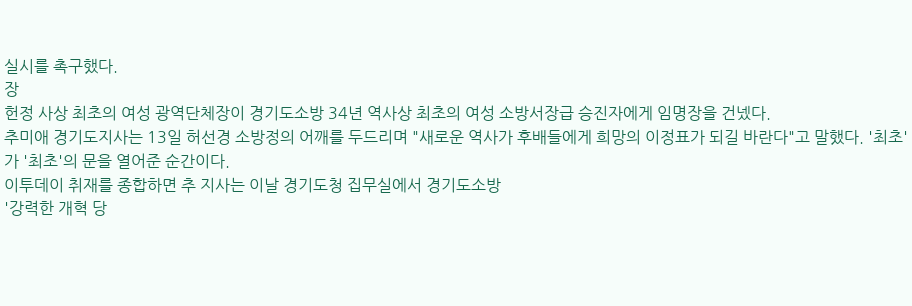실시를 촉구했다.
장
헌정 사상 최초의 여성 광역단체장이 경기도소방 34년 역사상 최초의 여성 소방서장급 승진자에게 임명장을 건넸다.
추미애 경기도지사는 13일 허선경 소방정의 어깨를 두드리며 "새로운 역사가 후배들에게 희망의 이정표가 되길 바란다"고 말했다. '최초'가 '최초'의 문을 열어준 순간이다.
이투데이 취재를 종합하면 추 지사는 이날 경기도청 집무실에서 경기도소방
'강력한 개혁 당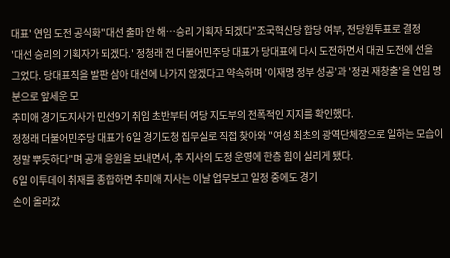대표' 연임 도전 공식화"대선 출마 안 해…승리 기획자 되겠다"조국혁신당 합당 여부, 전당원투표로 결정
'대선 승리의 기획자가 되겠다.' 정청래 전 더불어민주당 대표가 당대표에 다시 도전하면서 대권 도전에 선을 그었다. 당대표직을 발판 삼아 대선에 나가지 않겠다고 약속하며 '이재명 정부 성공'과 '정권 재창출'을 연임 명분으로 앞세운 모
추미애 경기도지사가 민선9기 취임 초반부터 여당 지도부의 전폭적인 지지를 확인했다.
정청래 더불어민주당 대표가 6일 경기도청 집무실로 직접 찾아와 "여성 최초의 광역단체장으로 일하는 모습이 정말 뿌듯하다"며 공개 응원을 보내면서, 추 지사의 도정 운영에 한층 힘이 실리게 됐다.
6일 이투데이 취재를 종합하면 추미애 지사는 이날 업무보고 일정 중에도 경기
손이 올라갔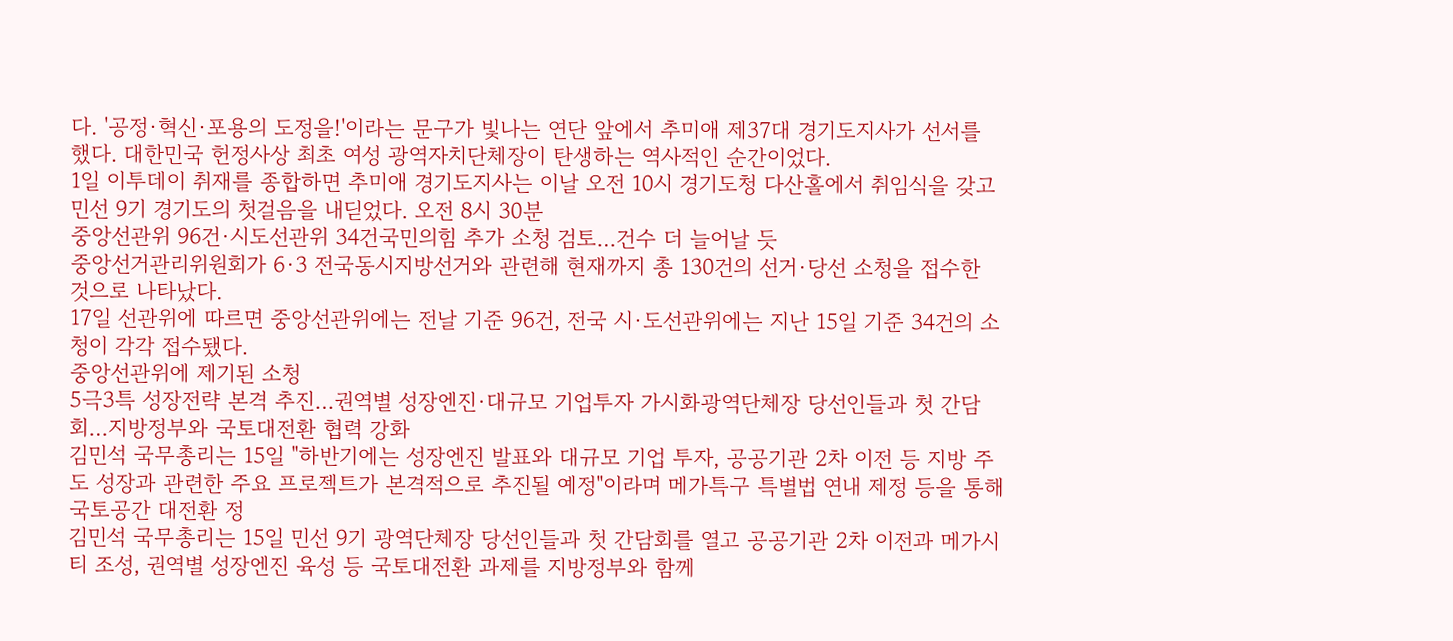다. '공정·혁신·포용의 도정을!'이라는 문구가 빛나는 연단 앞에서 추미애 제37대 경기도지사가 선서를 했다. 대한민국 헌정사상 최초 여성 광역자치단체장이 탄생하는 역사적인 순간이었다.
1일 이투데이 취재를 종합하면 추미애 경기도지사는 이날 오전 10시 경기도청 다산홀에서 취임식을 갖고 민선 9기 경기도의 첫걸음을 내딛었다. 오전 8시 30분
중앙선관위 96건·시도선관위 34건국민의힘 추가 소청 검토…건수 더 늘어날 듯
중앙선거관리위원회가 6·3 전국동시지방선거와 관련해 현재까지 총 130건의 선거·당선 소청을 접수한 것으로 나타났다.
17일 선관위에 따르면 중앙선관위에는 전날 기준 96건, 전국 시·도선관위에는 지난 15일 기준 34건의 소청이 각각 접수됐다.
중앙선관위에 제기된 소청
5극3특 성장전략 본격 추진…권역별 성장엔진·대규모 기업투자 가시화광역단체장 당선인들과 첫 간담회…지방정부와 국토대전환 협력 강화
김민석 국무총리는 15일 "하반기에는 성장엔진 발표와 대규모 기업 투자, 공공기관 2차 이전 등 지방 주도 성장과 관련한 주요 프로젝트가 본격적으로 추진될 예정"이라며 메가특구 특별법 연내 제정 등을 통해 국토공간 대전환 정
김민석 국무총리는 15일 민선 9기 광역단체장 당선인들과 첫 간담회를 열고 공공기관 2차 이전과 메가시티 조성, 권역별 성장엔진 육성 등 국토대전환 과제를 지방정부와 함께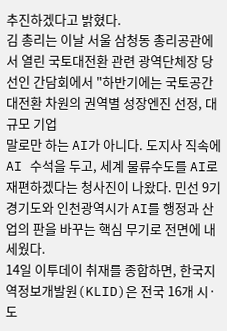추진하겠다고 밝혔다.
김 총리는 이날 서울 삼청동 총리공관에서 열린 국토대전환 관련 광역단체장 당선인 간담회에서 "하반기에는 국토공간 대전환 차원의 권역별 성장엔진 선정, 대규모 기업
말로만 하는 AI가 아니다. 도지사 직속에 AI 수석을 두고, 세계 물류수도를 AI로 재편하겠다는 청사진이 나왔다. 민선 9기 경기도와 인천광역시가 AI를 행정과 산업의 판을 바꾸는 핵심 무기로 전면에 내세웠다.
14일 이투데이 취재를 종합하면, 한국지역정보개발원(KLID)은 전국 16개 시·도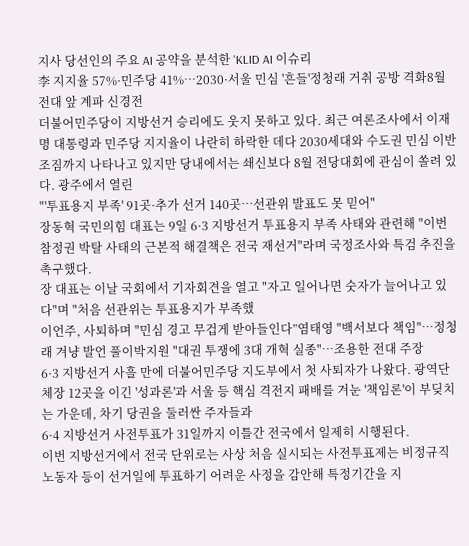지사 당선인의 주요 AI 공약을 분석한 'KLID AI 이슈리
李 지지율 57%·민주당 41%…2030·서울 민심 '흔들'정청래 거취 공방 격화8월 전대 앞 계파 신경전
더불어민주당이 지방선거 승리에도 웃지 못하고 있다. 최근 여론조사에서 이재명 대통령과 민주당 지지율이 나란히 하락한 데다 2030세대와 수도권 민심 이반 조짐까지 나타나고 있지만 당내에서는 쇄신보다 8월 전당대회에 관심이 쏠려 있다. 광주에서 열린
"'투표용지 부족' 91곳·추가 선거 140곳…선관위 발표도 못 믿어"
장동혁 국민의힘 대표는 9일 6·3 지방선거 투표용지 부족 사태와 관련해 "이번 참정권 박탈 사태의 근본적 해결책은 전국 재선거"라며 국정조사와 특검 추진을 촉구했다.
장 대표는 이날 국회에서 기자회견을 열고 "자고 일어나면 숫자가 늘어나고 있다"며 "처음 선관위는 투표용지가 부족했
이언주, 사퇴하며 "민심 경고 무겁게 받아들인다”염태영 "백서보다 책임"…정청래 겨냥 발언 풀이박지원 "대권 투쟁에 3대 개혁 실종"…조용한 전대 주장
6·3 지방선거 사흘 만에 더불어민주당 지도부에서 첫 사퇴자가 나왔다. 광역단체장 12곳을 이긴 '성과론'과 서울 등 핵심 격전지 패배를 겨눈 '책임론'이 부딪치는 가운데, 차기 당권을 둘러싼 주자들과
6·4 지방선거 사전투표가 31일까지 이틀간 전국에서 일제히 시행된다.
이번 지방선거에서 전국 단위로는 사상 처음 실시되는 사전투표제는 비정규직 노동자 등이 선거일에 투표하기 어려운 사정을 감안해 특정기간을 지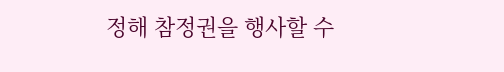정해 참정권을 행사할 수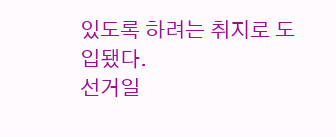있도록 하려는 취지로 도입됐다.
선거일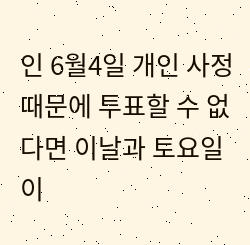인 6월4일 개인 사정 때문에 투표할 수 없다면 이날과 토요일 이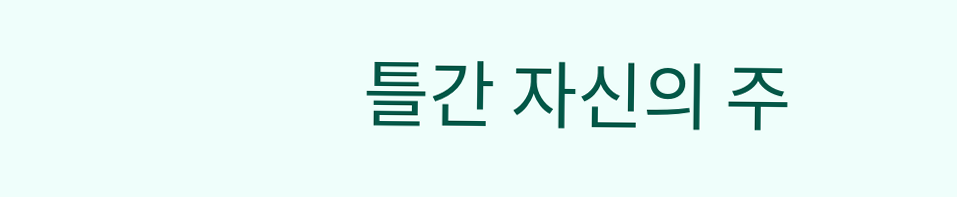틀간 자신의 주